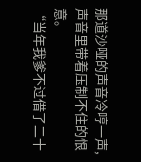那道沙哑的声音冷哼一声,声音里带着压制不住的恨意。
“当年我爹不过借了二十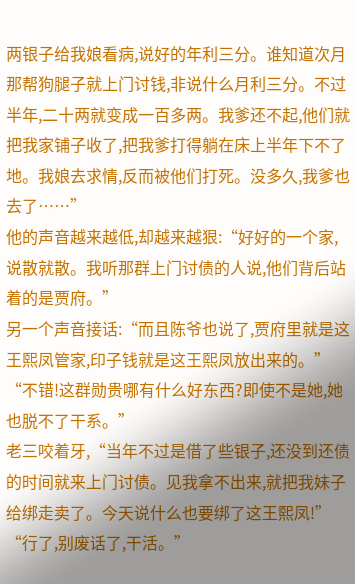两银子给我娘看病,说好的年利三分。谁知道次月那帮狗腿子就上门讨钱,非说什么月利三分。不过半年,二十两就变成一百多两。我爹还不起,他们就把我家铺子收了,把我爹打得躺在床上半年下不了地。我娘去求情,反而被他们打死。没多久,我爹也去了……”
他的声音越来越低,却越来越狠:“好好的一个家,说散就散。我听那群上门讨债的人说,他们背后站着的是贾府。”
另一个声音接话:“而且陈爷也说了,贾府里就是这王熙凤管家,印子钱就是这王熙凤放出来的。”
“不错!这群勋贵哪有什么好东西?即使不是她,她也脱不了干系。”
老三咬着牙,“当年不过是借了些银子,还没到还债的时间就来上门讨债。见我拿不出来,就把我妹子给绑走卖了。今天说什么也要绑了这王熙凤!”
“行了,别废话了,干活。”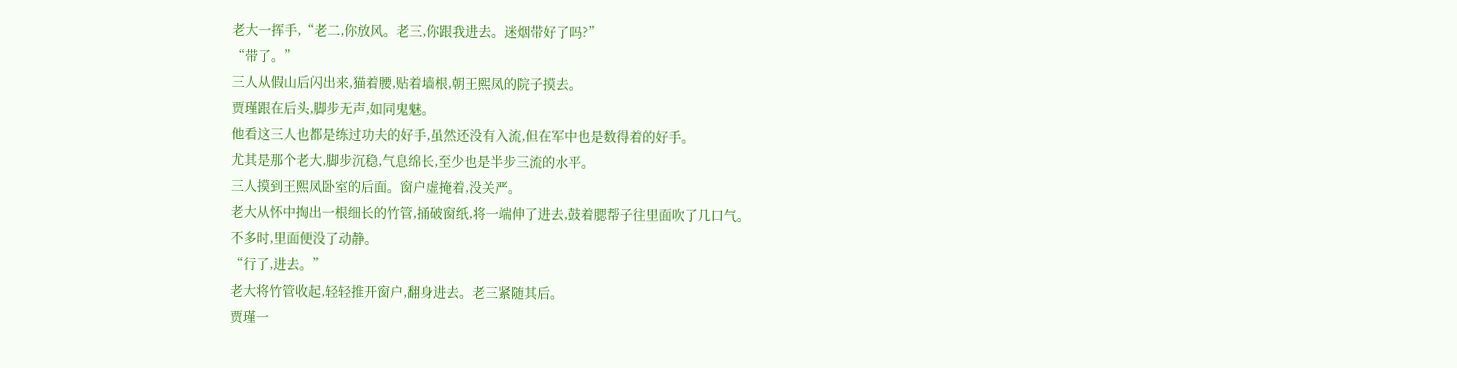老大一挥手,“老二,你放风。老三,你跟我进去。迷烟带好了吗?”
“带了。”
三人从假山后闪出来,猫着腰,贴着墙根,朝王熙凤的院子摸去。
贾瑾跟在后头,脚步无声,如同鬼魅。
他看这三人也都是练过功夫的好手,虽然还没有入流,但在军中也是数得着的好手。
尤其是那个老大,脚步沉稳,气息绵长,至少也是半步三流的水平。
三人摸到王熙凤卧室的后面。窗户虚掩着,没关严。
老大从怀中掏出一根细长的竹管,捅破窗纸,将一端伸了进去,鼓着腮帮子往里面吹了几口气。
不多时,里面便没了动静。
“行了,进去。”
老大将竹管收起,轻轻推开窗户,翻身进去。老三紧随其后。
贾瑾一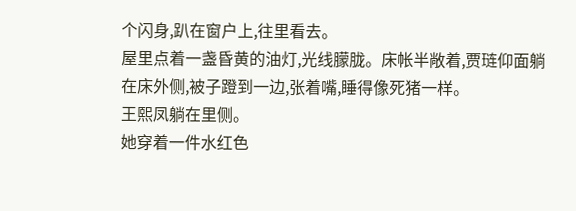个闪身,趴在窗户上,往里看去。
屋里点着一盏昏黄的油灯,光线朦胧。床帐半敞着,贾琏仰面躺在床外侧,被子蹬到一边,张着嘴,睡得像死猪一样。
王熙凤躺在里侧。
她穿着一件水红色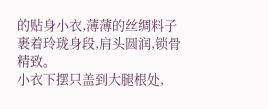的贴身小衣,薄薄的丝绸料子裹着玲珑身段,肩头圆润,锁骨精致。
小衣下摆只盖到大腿根处,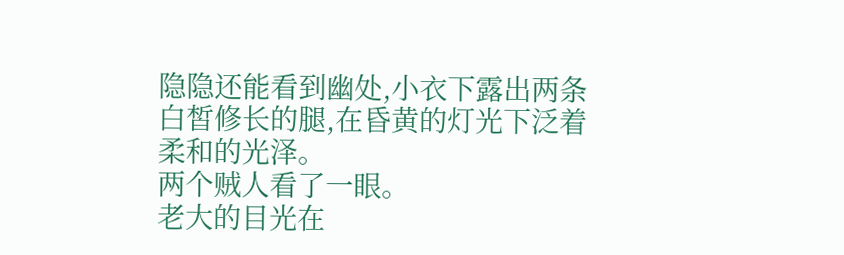隐隐还能看到幽处,小衣下露出两条白皙修长的腿,在昏黄的灯光下泛着柔和的光泽。
两个贼人看了一眼。
老大的目光在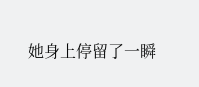她身上停留了一瞬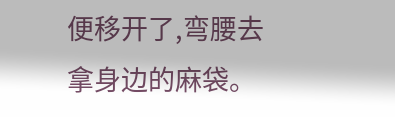便移开了,弯腰去拿身边的麻袋。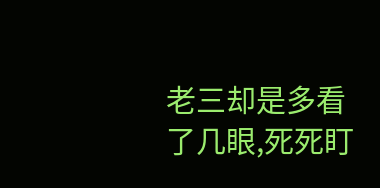老三却是多看了几眼,死死盯